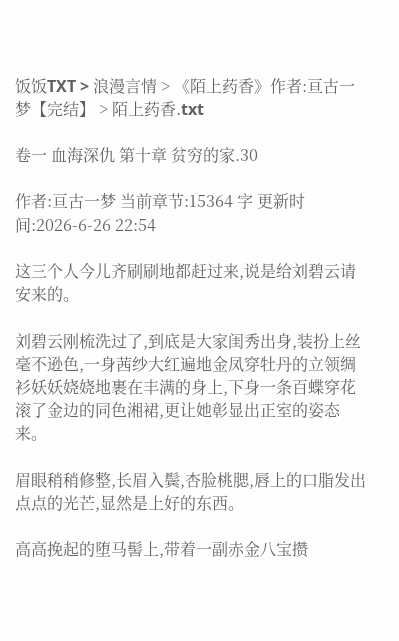饭饭TXT > 浪漫言情 > 《陌上药香》作者:亘古一梦【完结】 > 陌上药香.txt

卷一 血海深仇 第十章 贫穷的家.30

作者:亘古一梦 当前章节:15364 字 更新时间:2026-6-26 22:54

这三个人今儿齐刷刷地都赶过来,说是给刘碧云请安来的。

刘碧云刚梳洗过了,到底是大家闺秀出身,装扮上丝毫不逊色,一身茜纱大红遍地金凤穿牡丹的立领绸衫妖妖娆娆地裹在丰满的身上,下身一条百蝶穿花滚了金边的同色湘裙,更让她彰显出正室的姿态来。

眉眼稍稍修整,长眉入鬓,杏脸桃腮,唇上的口脂发出点点的光芒,显然是上好的东西。

高高挽起的堕马髻上,带着一副赤金八宝攒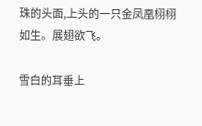珠的头面,上头的一只金凤凰栩栩如生。展翅欲飞。

雪白的耳垂上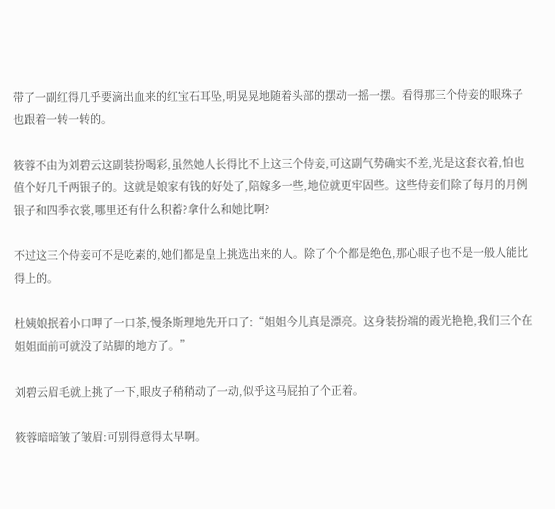带了一副红得几乎要滴出血来的红宝石耳坠,明晃晃地随着头部的摆动一摇一摆。看得那三个侍妾的眼珠子也跟着一转一转的。

筱蓉不由为刘碧云这副装扮喝彩,虽然她人长得比不上这三个侍妾,可这副气势确实不差,光是这套衣着,怕也值个好几千两银子的。这就是娘家有钱的好处了,陪嫁多一些,地位就更牢固些。这些侍妾们除了每月的月例银子和四季衣裳,哪里还有什么积蓄?拿什么和她比啊?

不过这三个侍妾可不是吃素的,她们都是皇上挑选出来的人。除了个个都是绝色,那心眼子也不是一般人能比得上的。

杜姨娘抿着小口呷了一口茶,慢条斯理地先开口了:“姐姐今儿真是漂亮。这身装扮端的霞光艳艳,我们三个在姐姐面前可就没了站脚的地方了。”

刘碧云眉毛就上挑了一下,眼皮子稍稍动了一动,似乎这马屁拍了个正着。

筱蓉暗暗皱了皱眉:可别得意得太早啊。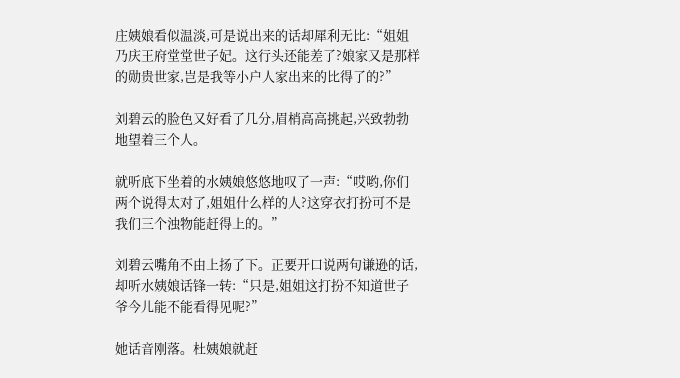庄姨娘看似温淡,可是说出来的话却犀利无比:“姐姐乃庆王府堂堂世子妃。这行头还能差了?娘家又是那样的勋贵世家,岂是我等小户人家出来的比得了的?”

刘碧云的脸色又好看了几分,眉梢高高挑起,兴致勃勃地望着三个人。

就听底下坐着的水姨娘悠悠地叹了一声:“哎哟,你们两个说得太对了,姐姐什么样的人?这穿衣打扮可不是我们三个浊物能赶得上的。”

刘碧云嘴角不由上扬了下。正要开口说两句谦逊的话,却听水姨娘话锋一转:“只是,姐姐这打扮不知道世子爷今儿能不能看得见呢?”

她话音刚落。杜姨娘就赶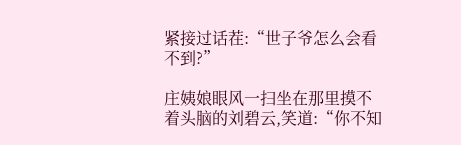紧接过话茬:“世子爷怎么会看不到?”

庄姨娘眼风一扫坐在那里摸不着头脑的刘碧云,笑道:“你不知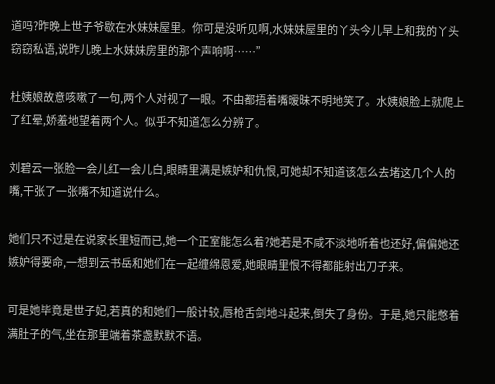道吗?昨晚上世子爷歇在水妹妹屋里。你可是没听见啊,水妹妹屋里的丫头今儿早上和我的丫头窃窃私语,说昨儿晚上水妹妹房里的那个声响啊……”

杜姨娘故意咳嗽了一句,两个人对视了一眼。不由都捂着嘴暧昧不明地笑了。水姨娘脸上就爬上了红晕,娇羞地望着两个人。似乎不知道怎么分辨了。

刘碧云一张脸一会儿红一会儿白,眼睛里满是嫉妒和仇恨,可她却不知道该怎么去堵这几个人的嘴,干张了一张嘴不知道说什么。

她们只不过是在说家长里短而已,她一个正室能怎么着?她若是不咸不淡地听着也还好,偏偏她还嫉妒得要命,一想到云书岳和她们在一起缠绵恩爱,她眼睛里恨不得都能射出刀子来。

可是她毕竟是世子妃,若真的和她们一般计较,唇枪舌剑地斗起来,倒失了身份。于是,她只能憋着满肚子的气,坐在那里端着茶盏默默不语。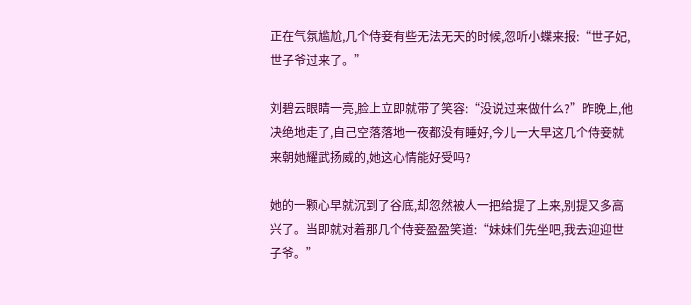正在气氛尴尬,几个侍妾有些无法无天的时候,忽听小蝶来报:“世子妃,世子爷过来了。”

刘碧云眼睛一亮,脸上立即就带了笑容:“没说过来做什么?”昨晚上,他决绝地走了,自己空落落地一夜都没有睡好,今儿一大早这几个侍妾就来朝她耀武扬威的,她这心情能好受吗?

她的一颗心早就沉到了谷底,却忽然被人一把给提了上来,别提又多高兴了。当即就对着那几个侍妾盈盈笑道:“妹妹们先坐吧,我去迎迎世子爷。”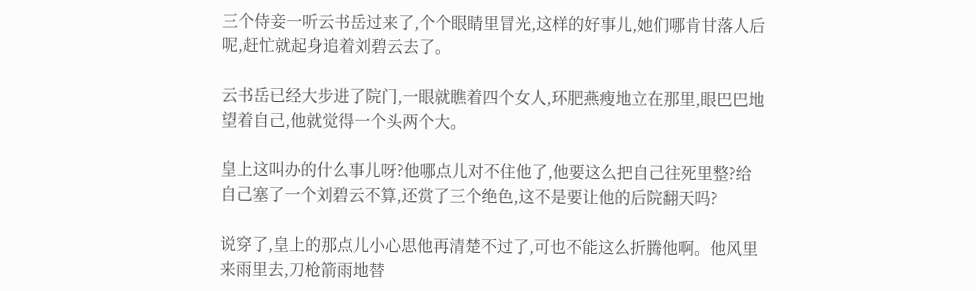三个侍妾一听云书岳过来了,个个眼睛里冒光,这样的好事儿,她们哪肯甘落人后呢,赶忙就起身追着刘碧云去了。

云书岳已经大步进了院门,一眼就瞧着四个女人,环肥燕瘦地立在那里,眼巴巴地望着自己,他就觉得一个头两个大。

皇上这叫办的什么事儿呀?他哪点儿对不住他了,他要这么把自己往死里整?给自己塞了一个刘碧云不算,还赏了三个绝色,这不是要让他的后院翻天吗?

说穿了,皇上的那点儿小心思他再清楚不过了,可也不能这么折腾他啊。他风里来雨里去,刀枪箭雨地替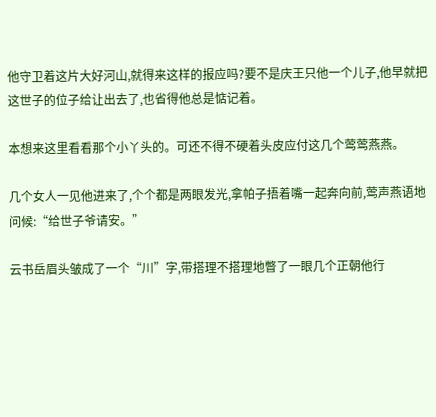他守卫着这片大好河山,就得来这样的报应吗?要不是庆王只他一个儿子,他早就把这世子的位子给让出去了,也省得他总是惦记着。

本想来这里看看那个小丫头的。可还不得不硬着头皮应付这几个莺莺燕燕。

几个女人一见他进来了,个个都是两眼发光,拿帕子捂着嘴一起奔向前,莺声燕语地问候:“给世子爷请安。”

云书岳眉头皱成了一个“川”字,带搭理不搭理地瞥了一眼几个正朝他行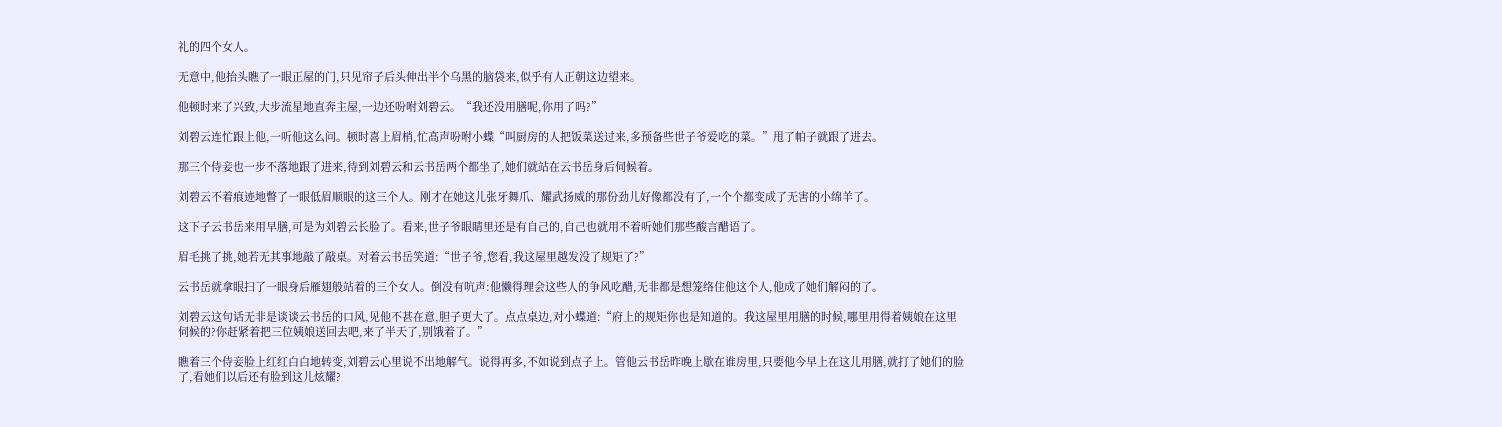礼的四个女人。

无意中,他抬头瞧了一眼正屋的门,只见帘子后头伸出半个乌黑的脑袋来,似乎有人正朝这边望来。

他顿时来了兴致,大步流星地直奔主屋,一边还吩咐刘碧云。“我还没用膳呢,你用了吗?”

刘碧云连忙跟上他,一听他这么问。顿时喜上眉梢,忙高声吩咐小蝶“叫厨房的人把饭菜送过来,多预备些世子爷爱吃的菜。”甩了帕子就跟了进去。

那三个侍妾也一步不落地跟了进来,待到刘碧云和云书岳两个都坐了,她们就站在云书岳身后伺候着。

刘碧云不着痕迹地瞥了一眼低眉顺眼的这三个人。刚才在她这儿张牙舞爪、耀武扬威的那份劲儿好像都没有了,一个个都变成了无害的小绵羊了。

这下子云书岳来用早膳,可是为刘碧云长脸了。看来,世子爷眼睛里还是有自己的,自己也就用不着听她们那些酸言醋语了。

眉毛挑了挑,她若无其事地敲了敲桌。对着云书岳笑道:“世子爷,您看,我这屋里越发没了规矩了?”

云书岳就拿眼扫了一眼身后雁翅般站着的三个女人。倒没有吭声:他懒得理会这些人的争风吃醋,无非都是想笼络住他这个人,他成了她们解闷的了。

刘碧云这句话无非是谈谈云书岳的口风,见他不甚在意,胆子更大了。点点桌边,对小蝶道:“府上的规矩你也是知道的。我这屋里用膳的时候,哪里用得着姨娘在这里伺候的?你赶紧着把三位姨娘送回去吧,来了半天了,别饿着了。”

瞧着三个侍妾脸上红红白白地转变,刘碧云心里说不出地解气。说得再多,不如说到点子上。管他云书岳昨晚上歇在谁房里,只要他今早上在这儿用膳,就打了她们的脸了,看她们以后还有脸到这儿炫耀?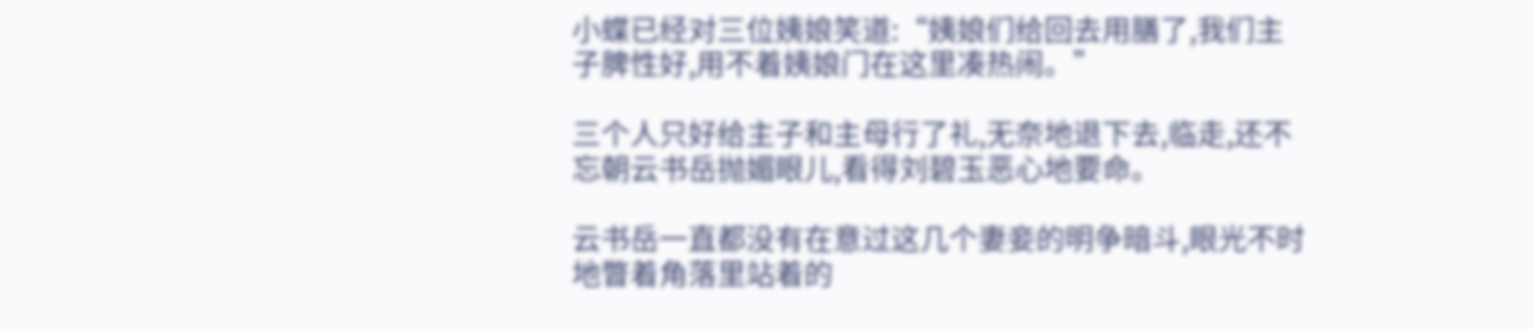小蝶已经对三位姨娘笑道:“姨娘们给回去用膳了,我们主子脾性好,用不着姨娘门在这里凑热闹。”

三个人只好给主子和主母行了礼,无奈地退下去,临走,还不忘朝云书岳抛媚眼儿,看得刘碧玉恶心地要命。

云书岳一直都没有在意过这几个妻妾的明争暗斗,眼光不时地瞥着角落里站着的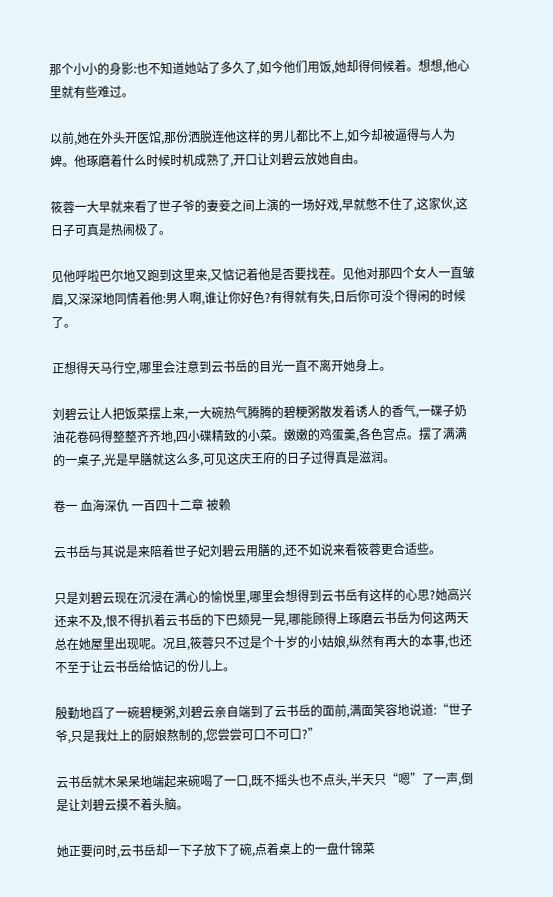那个小小的身影:也不知道她站了多久了,如今他们用饭,她却得伺候着。想想,他心里就有些难过。

以前,她在外头开医馆,那份洒脱连他这样的男儿都比不上,如今却被逼得与人为婢。他琢磨着什么时候时机成熟了,开口让刘碧云放她自由。

筱蓉一大早就来看了世子爷的妻妾之间上演的一场好戏,早就憋不住了,这家伙,这日子可真是热闹极了。

见他呼啦巴尔地又跑到这里来,又惦记着他是否要找茬。见他对那四个女人一直皱眉,又深深地同情着他:男人啊,谁让你好色?有得就有失,日后你可没个得闲的时候了。

正想得天马行空,哪里会注意到云书岳的目光一直不离开她身上。

刘碧云让人把饭菜摆上来,一大碗热气腾腾的碧粳粥散发着诱人的香气,一碟子奶油花卷码得整整齐齐地,四小碟精致的小菜。嫩嫩的鸡蛋羹,各色宫点。摆了满满的一桌子,光是早膳就这么多,可见这庆王府的日子过得真是滋润。

卷一 血海深仇 一百四十二章 被赖

云书岳与其说是来陪着世子妃刘碧云用膳的,还不如说来看筱蓉更合适些。

只是刘碧云现在沉浸在满心的愉悦里,哪里会想得到云书岳有这样的心思?她高兴还来不及,恨不得扒着云书岳的下巴颏晃一晃,哪能顾得上琢磨云书岳为何这两天总在她屋里出现呢。况且,筱蓉只不过是个十岁的小姑娘,纵然有再大的本事,也还不至于让云书岳给惦记的份儿上。

殷勤地舀了一碗碧粳粥,刘碧云亲自端到了云书岳的面前,满面笑容地说道:“世子爷,只是我灶上的厨娘熬制的,您尝尝可口不可口?”

云书岳就木呆呆地端起来碗喝了一口,既不摇头也不点头,半天只“嗯”了一声,倒是让刘碧云摸不着头脑。

她正要问时,云书岳却一下子放下了碗,点着桌上的一盘什锦菜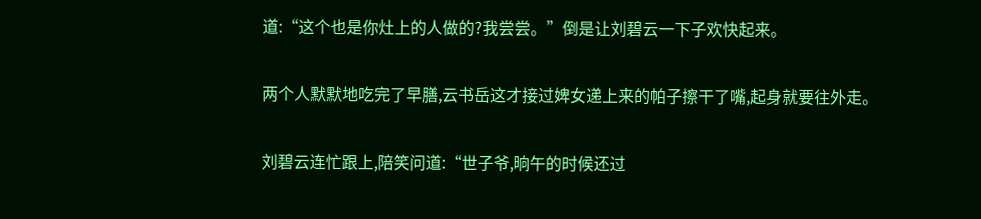道:“这个也是你灶上的人做的?我尝尝。”倒是让刘碧云一下子欢快起来。

两个人默默地吃完了早膳,云书岳这才接过婢女递上来的帕子擦干了嘴,起身就要往外走。

刘碧云连忙跟上,陪笑问道:“世子爷,晌午的时候还过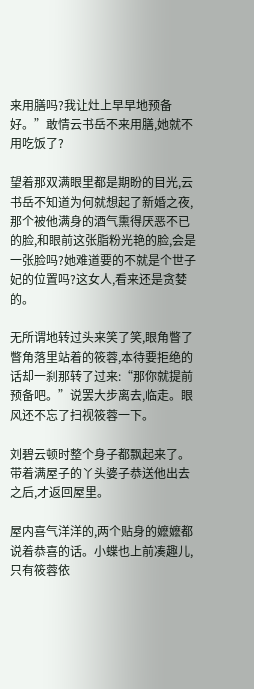来用膳吗?我让灶上早早地预备好。”敢情云书岳不来用膳,她就不用吃饭了?

望着那双满眼里都是期盼的目光,云书岳不知道为何就想起了新婚之夜,那个被他满身的酒气熏得厌恶不已的脸,和眼前这张脂粉光艳的脸,会是一张脸吗?她难道要的不就是个世子妃的位置吗?这女人,看来还是贪婪的。

无所谓地转过头来笑了笑,眼角瞥了瞥角落里站着的筱蓉,本待要拒绝的话却一刹那转了过来:“那你就提前预备吧。”说罢大步离去,临走。眼风还不忘了扫视筱蓉一下。

刘碧云顿时整个身子都飘起来了。带着满屋子的丫头婆子恭送他出去之后,才返回屋里。

屋内喜气洋洋的,两个贴身的嬷嬷都说着恭喜的话。小蝶也上前凑趣儿,只有筱蓉依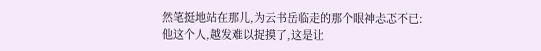然笔挺地站在那儿,为云书岳临走的那个眼神忐忑不已:他这个人,越发难以捉摸了,这是让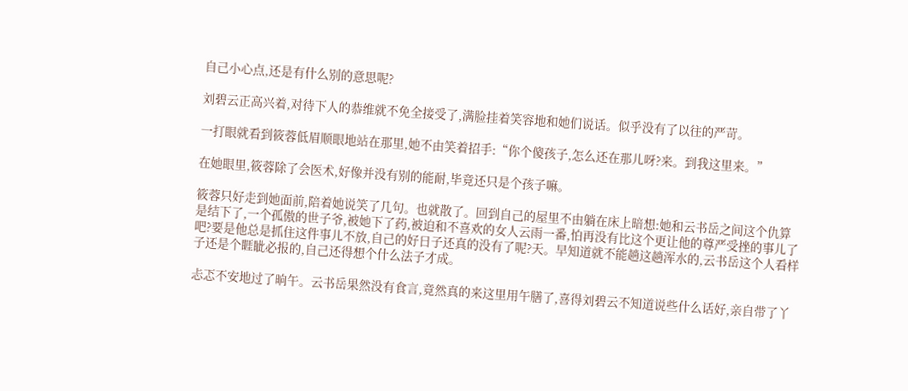自己小心点,还是有什么别的意思呢?

刘碧云正高兴着,对待下人的恭维就不免全接受了,满脸挂着笑容地和她们说话。似乎没有了以往的严苛。

一打眼就看到筱蓉低眉顺眼地站在那里,她不由笑着招手:“你个傻孩子,怎么还在那儿呀?来。到我这里来。”

在她眼里,筱蓉除了会医术,好像并没有别的能耐,毕竟还只是个孩子嘛。

筱蓉只好走到她面前,陪着她说笑了几句。也就散了。回到自己的屋里不由躺在床上暗想:她和云书岳之间这个仇算是结下了,一个孤傲的世子爷,被她下了药,被迫和不喜欢的女人云雨一番,怕再没有比这个更让他的尊严受挫的事儿了吧?要是他总是抓住这件事儿不放,自己的好日子还真的没有了呢?天。早知道就不能趟这趟浑水的,云书岳这个人看样子还是个睚眦必报的,自己还得想个什么法子才成。

忐忑不安地过了晌午。云书岳果然没有食言,竟然真的来这里用午膳了,喜得刘碧云不知道说些什么话好,亲自带了丫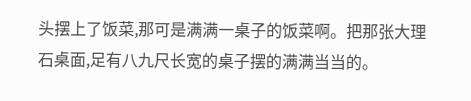头摆上了饭菜,那可是满满一桌子的饭菜啊。把那张大理石桌面,足有八九尺长宽的桌子摆的满满当当的。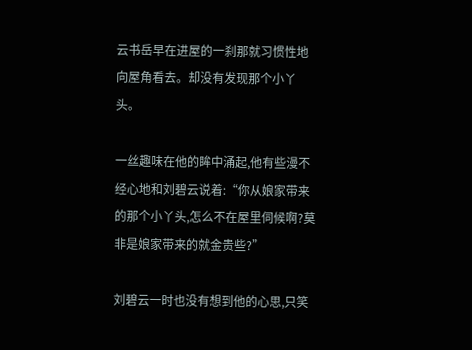云书岳早在进屋的一刹那就习惯性地向屋角看去。却没有发现那个小丫头。

一丝趣味在他的眸中涌起,他有些漫不经心地和刘碧云说着:“你从娘家带来的那个小丫头,怎么不在屋里伺候啊?莫非是娘家带来的就金贵些?”

刘碧云一时也没有想到他的心思,只笑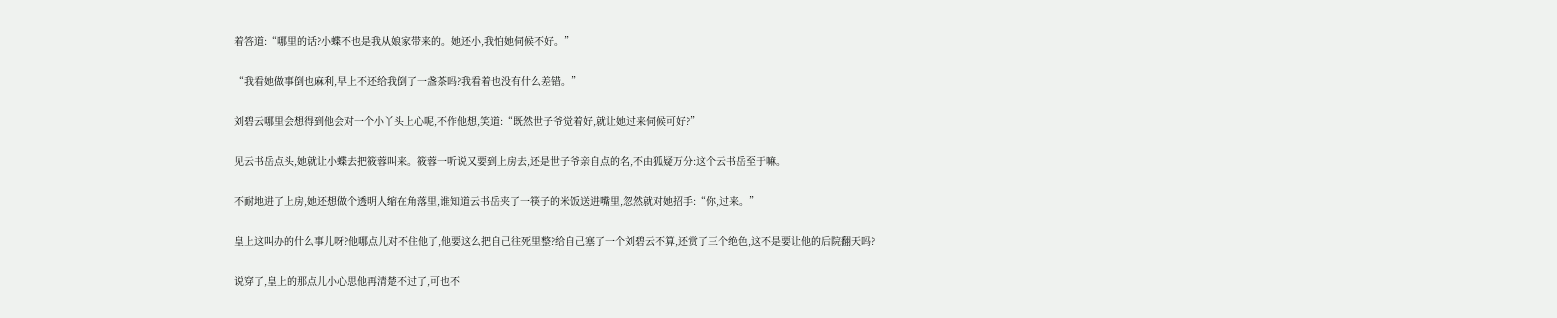着答道:“哪里的话?小蝶不也是我从娘家带来的。她还小,我怕她伺候不好。”

“我看她做事倒也麻利,早上不还给我倒了一盏茶吗?我看着也没有什么差错。”

刘碧云哪里会想得到他会对一个小丫头上心呢,不作他想,笑道:“既然世子爷觉着好,就让她过来伺候可好?”

见云书岳点头,她就让小蝶去把筱蓉叫来。筱蓉一听说又要到上房去,还是世子爷亲自点的名,不由狐疑万分:这个云书岳至于嘛。

不耐地进了上房,她还想做个透明人缩在角落里,谁知道云书岳夹了一筷子的米饭送进嘴里,忽然就对她招手:“你,过来。”

皇上这叫办的什么事儿呀?他哪点儿对不住他了,他要这么把自己往死里整?给自己塞了一个刘碧云不算,还赏了三个绝色,这不是要让他的后院翻天吗?

说穿了,皇上的那点儿小心思他再清楚不过了,可也不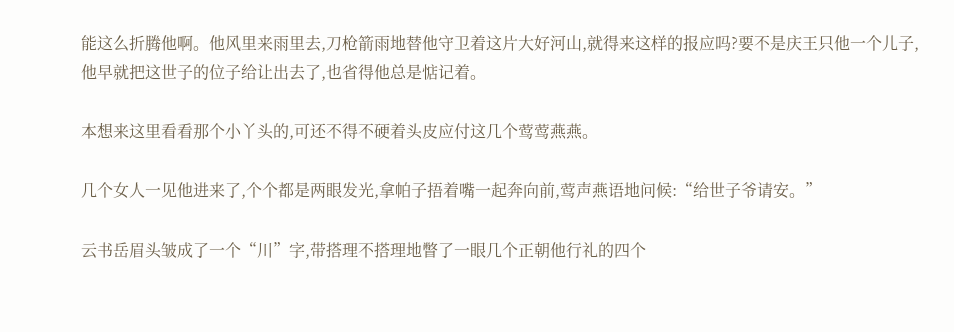能这么折腾他啊。他风里来雨里去,刀枪箭雨地替他守卫着这片大好河山,就得来这样的报应吗?要不是庆王只他一个儿子,他早就把这世子的位子给让出去了,也省得他总是惦记着。

本想来这里看看那个小丫头的,可还不得不硬着头皮应付这几个莺莺燕燕。

几个女人一见他进来了,个个都是两眼发光,拿帕子捂着嘴一起奔向前,莺声燕语地问候:“给世子爷请安。”

云书岳眉头皱成了一个“川”字,带搭理不搭理地瞥了一眼几个正朝他行礼的四个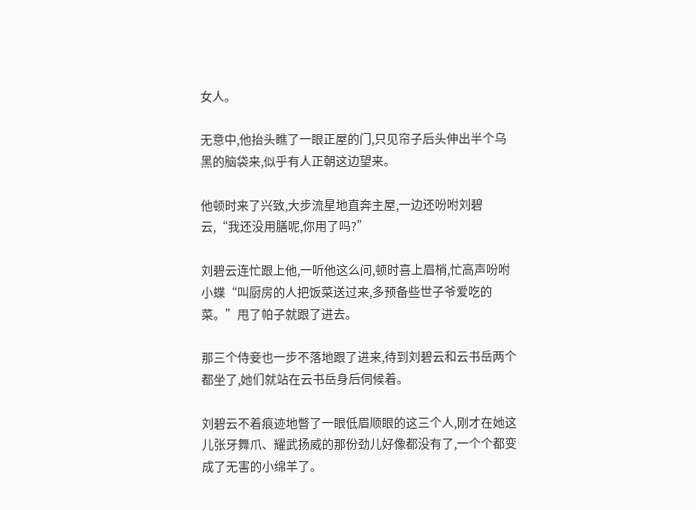女人。

无意中,他抬头瞧了一眼正屋的门,只见帘子后头伸出半个乌黑的脑袋来,似乎有人正朝这边望来。

他顿时来了兴致,大步流星地直奔主屋,一边还吩咐刘碧云,“我还没用膳呢,你用了吗?”

刘碧云连忙跟上他,一听他这么问,顿时喜上眉梢,忙高声吩咐小蝶“叫厨房的人把饭菜送过来,多预备些世子爷爱吃的菜。”甩了帕子就跟了进去。

那三个侍妾也一步不落地跟了进来,待到刘碧云和云书岳两个都坐了,她们就站在云书岳身后伺候着。

刘碧云不着痕迹地瞥了一眼低眉顺眼的这三个人,刚才在她这儿张牙舞爪、耀武扬威的那份劲儿好像都没有了,一个个都变成了无害的小绵羊了。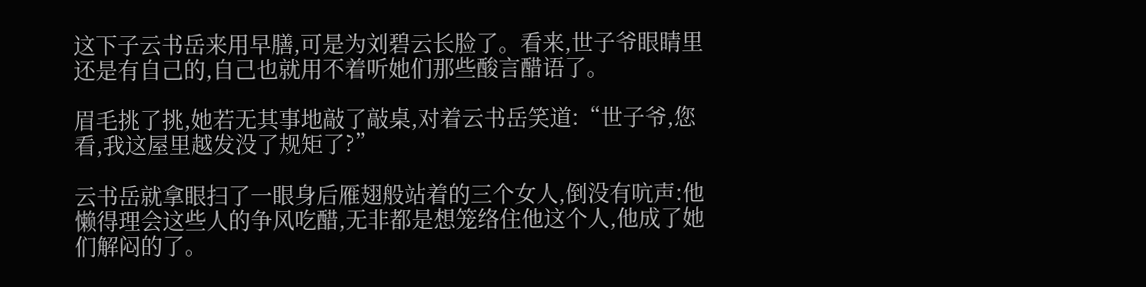这下子云书岳来用早膳,可是为刘碧云长脸了。看来,世子爷眼睛里还是有自己的,自己也就用不着听她们那些酸言醋语了。

眉毛挑了挑,她若无其事地敲了敲桌,对着云书岳笑道:“世子爷,您看,我这屋里越发没了规矩了?”

云书岳就拿眼扫了一眼身后雁翅般站着的三个女人,倒没有吭声:他懒得理会这些人的争风吃醋,无非都是想笼络住他这个人,他成了她们解闷的了。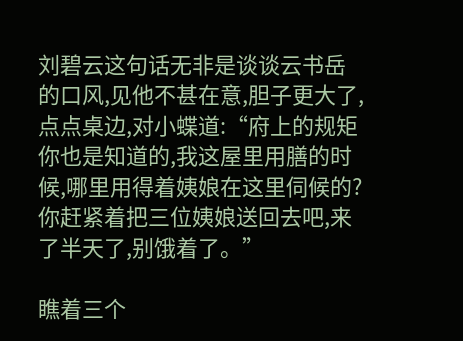刘碧云这句话无非是谈谈云书岳的口风,见他不甚在意,胆子更大了,点点桌边,对小蝶道:“府上的规矩你也是知道的,我这屋里用膳的时候,哪里用得着姨娘在这里伺候的?你赶紧着把三位姨娘送回去吧,来了半天了,别饿着了。”

瞧着三个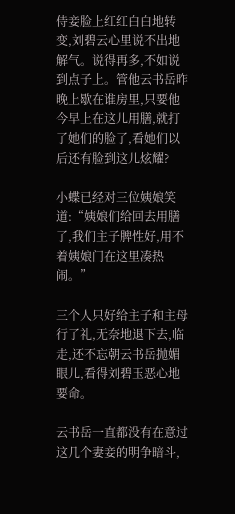侍妾脸上红红白白地转变,刘碧云心里说不出地解气。说得再多,不如说到点子上。管他云书岳昨晚上歇在谁房里,只要他今早上在这儿用膳,就打了她们的脸了,看她们以后还有脸到这儿炫耀?

小蝶已经对三位姨娘笑道:“姨娘们给回去用膳了,我们主子脾性好,用不着姨娘门在这里凑热闹。”

三个人只好给主子和主母行了礼,无奈地退下去,临走,还不忘朝云书岳抛媚眼儿,看得刘碧玉恶心地要命。

云书岳一直都没有在意过这几个妻妾的明争暗斗,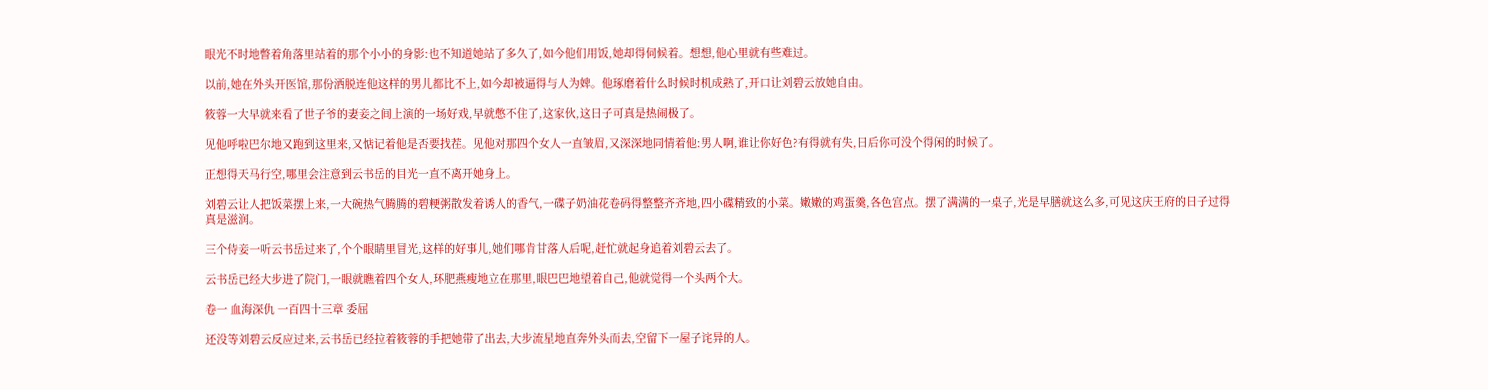眼光不时地瞥着角落里站着的那个小小的身影:也不知道她站了多久了,如今他们用饭,她却得伺候着。想想,他心里就有些难过。

以前,她在外头开医馆,那份洒脱连他这样的男儿都比不上,如今却被逼得与人为婢。他琢磨着什么时候时机成熟了,开口让刘碧云放她自由。

筱蓉一大早就来看了世子爷的妻妾之间上演的一场好戏,早就憋不住了,这家伙,这日子可真是热闹极了。

见他呼啦巴尔地又跑到这里来,又惦记着他是否要找茬。见他对那四个女人一直皱眉,又深深地同情着他:男人啊,谁让你好色?有得就有失,日后你可没个得闲的时候了。

正想得天马行空,哪里会注意到云书岳的目光一直不离开她身上。

刘碧云让人把饭菜摆上来,一大碗热气腾腾的碧粳粥散发着诱人的香气,一碟子奶油花卷码得整整齐齐地,四小碟精致的小菜。嫩嫩的鸡蛋羹,各色宫点。摆了满满的一桌子,光是早膳就这么多,可见这庆王府的日子过得真是滋润。

三个侍妾一听云书岳过来了,个个眼睛里冒光,这样的好事儿,她们哪肯甘落人后呢,赶忙就起身追着刘碧云去了。

云书岳已经大步进了院门,一眼就瞧着四个女人,环肥燕瘦地立在那里,眼巴巴地望着自己,他就觉得一个头两个大。

卷一 血海深仇 一百四十三章 委屈

还没等刘碧云反应过来,云书岳已经拉着筱蓉的手把她带了出去,大步流星地直奔外头而去,空留下一屋子诧异的人。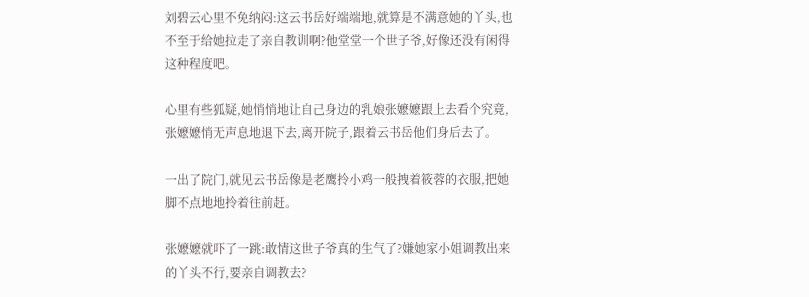刘碧云心里不免纳闷:这云书岳好端端地,就算是不满意她的丫头,也不至于给她拉走了亲自教训啊?他堂堂一个世子爷,好像还没有闲得这种程度吧。

心里有些狐疑,她悄悄地让自己身边的乳娘张嬷嬷跟上去看个究竟,张嬷嬷悄无声息地退下去,离开院子,跟着云书岳他们身后去了。

一出了院门,就见云书岳像是老鹰拎小鸡一般拽着筱蓉的衣服,把她脚不点地地拎着往前赶。

张嬷嬷就吓了一跳:敢情这世子爷真的生气了?嫌她家小姐调教出来的丫头不行,要亲自调教去?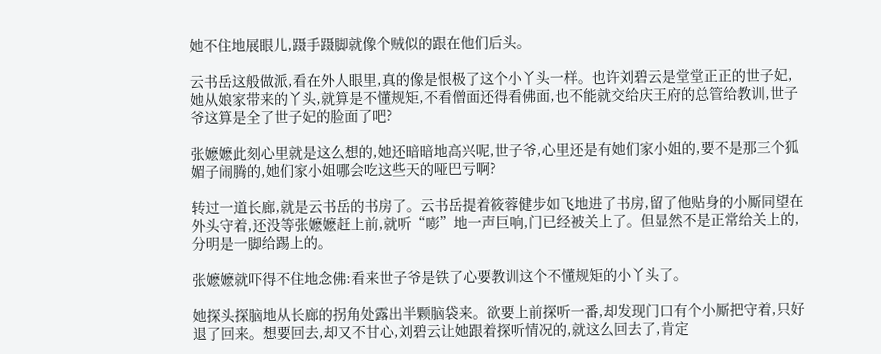她不住地展眼儿,蹑手蹑脚就像个贼似的跟在他们后头。

云书岳这般做派,看在外人眼里,真的像是恨极了这个小丫头一样。也许刘碧云是堂堂正正的世子妃,她从娘家带来的丫头,就算是不懂规矩,不看僧面还得看佛面,也不能就交给庆王府的总管给教训,世子爷这算是全了世子妃的脸面了吧?

张嬷嬷此刻心里就是这么想的,她还暗暗地高兴呢,世子爷,心里还是有她们家小姐的,要不是那三个狐媚子闹腾的,她们家小姐哪会吃这些天的哑巴亏啊?

转过一道长廊,就是云书岳的书房了。云书岳提着筱蓉健步如飞地进了书房,留了他贴身的小厮同望在外头守着,还没等张嬷嬷赶上前,就听“嘭”地一声巨响,门已经被关上了。但显然不是正常给关上的,分明是一脚给踢上的。

张嬷嬷就吓得不住地念佛:看来世子爷是铁了心要教训这个不懂规矩的小丫头了。

她探头探脑地从长廊的拐角处露出半颗脑袋来。欲要上前探听一番,却发现门口有个小厮把守着,只好退了回来。想要回去,却又不甘心,刘碧云让她跟着探听情况的,就这么回去了,肯定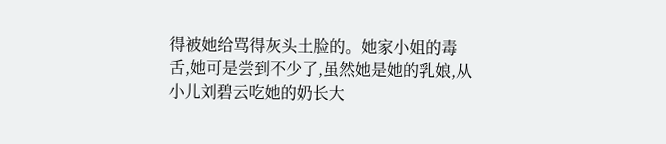得被她给骂得灰头土脸的。她家小姐的毒舌,她可是尝到不少了,虽然她是她的乳娘,从小儿刘碧云吃她的奶长大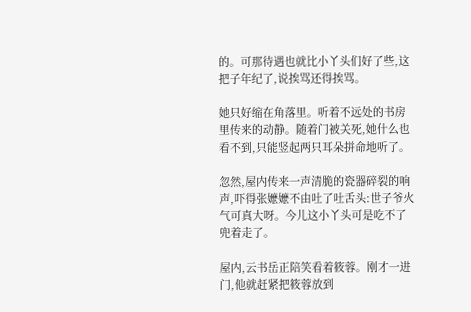的。可那待遇也就比小丫头们好了些,这把子年纪了,说挨骂还得挨骂。

她只好缩在角落里。听着不远处的书房里传来的动静。随着门被关死,她什么也看不到,只能竖起两只耳朵拼命地听了。

忽然,屋内传来一声清脆的瓷器碎裂的响声,吓得张嬷嬷不由吐了吐舌头:世子爷火气可真大呀。今儿这小丫头可是吃不了兜着走了。

屋内,云书岳正陪笑看着筱蓉。刚才一进门,他就赶紧把筱蓉放到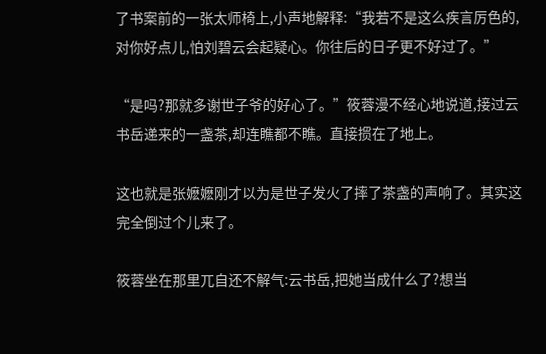了书案前的一张太师椅上,小声地解释:“我若不是这么疾言厉色的,对你好点儿,怕刘碧云会起疑心。你往后的日子更不好过了。”

“是吗?那就多谢世子爷的好心了。”筱蓉漫不经心地说道,接过云书岳递来的一盏茶,却连瞧都不瞧。直接掼在了地上。

这也就是张嬷嬷刚才以为是世子发火了摔了茶盏的声响了。其实这完全倒过个儿来了。

筱蓉坐在那里兀自还不解气:云书岳,把她当成什么了?想当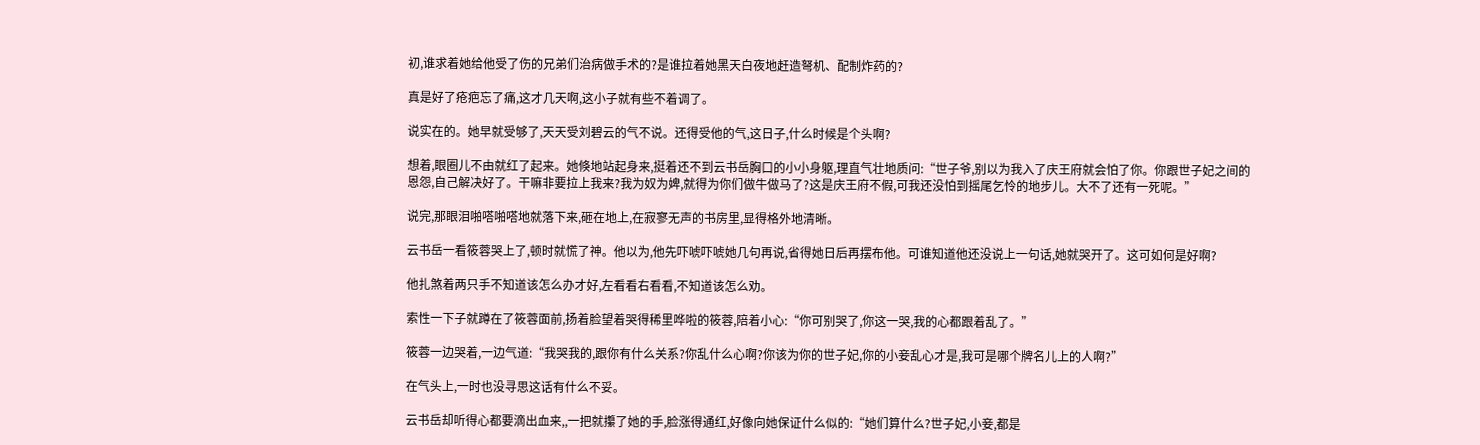初,谁求着她给他受了伤的兄弟们治病做手术的?是谁拉着她黑天白夜地赶造弩机、配制炸药的?

真是好了疮疤忘了痛,这才几天啊,这小子就有些不着调了。

说实在的。她早就受够了,天天受刘碧云的气不说。还得受他的气,这日子,什么时候是个头啊?

想着,眼圈儿不由就红了起来。她倏地站起身来,挺着还不到云书岳胸口的小小身躯,理直气壮地质问:“世子爷,别以为我入了庆王府就会怕了你。你跟世子妃之间的恩怨,自己解决好了。干嘛非要拉上我来?我为奴为婢,就得为你们做牛做马了?这是庆王府不假,可我还没怕到摇尾乞怜的地步儿。大不了还有一死呢。”

说完,那眼泪啪嗒啪嗒地就落下来,砸在地上,在寂寥无声的书房里,显得格外地清晰。

云书岳一看筱蓉哭上了,顿时就慌了神。他以为,他先吓唬吓唬她几句再说,省得她日后再摆布他。可谁知道他还没说上一句话,她就哭开了。这可如何是好啊?

他扎煞着两只手不知道该怎么办才好,左看看右看看,不知道该怎么劝。

索性一下子就蹲在了筱蓉面前,扬着脸望着哭得稀里哗啦的筱蓉,陪着小心:“你可别哭了,你这一哭,我的心都跟着乱了。”

筱蓉一边哭着,一边气道:“我哭我的,跟你有什么关系?你乱什么心啊?你该为你的世子妃,你的小妾乱心才是,我可是哪个牌名儿上的人啊?”

在气头上,一时也没寻思这话有什么不妥。

云书岳却听得心都要滴出血来,,一把就攥了她的手,脸涨得通红,好像向她保证什么似的:“她们算什么?世子妃,小妾,都是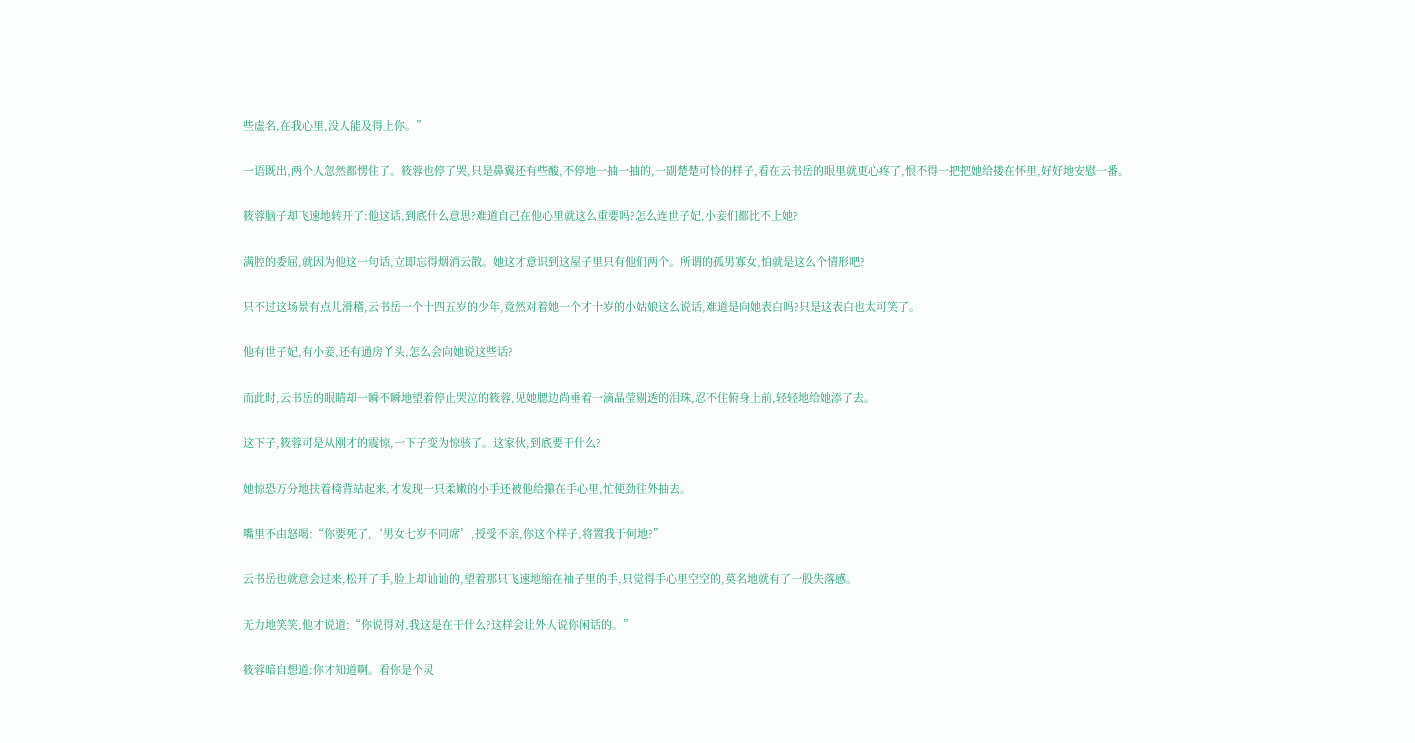些虚名,在我心里,没人能及得上你。”

一语既出,两个人忽然都愣住了。筱蓉也停了哭,只是鼻翼还有些酸,不停地一抽一抽的,一副楚楚可怜的样子,看在云书岳的眼里就更心疼了,恨不得一把把她给搂在怀里,好好地安慰一番。

筱蓉脑子却飞速地转开了:他这话,到底什么意思?难道自己在他心里就这么重要吗?怎么连世子妃,小妾们都比不上她?

满腔的委屈,就因为他这一句话,立即忘得烟消云散。她这才意识到这屋子里只有他们两个。所谓的孤男寡女,怕就是这么个情形吧?

只不过这场景有点儿滑稽,云书岳一个十四五岁的少年,竟然对着她一个才十岁的小姑娘这么说话,难道是向她表白吗?只是这表白也太可笑了。

他有世子妃,有小妾,还有通房丫头,怎么会向她说这些话?

而此时,云书岳的眼睛却一瞬不瞬地望着停止哭泣的筱蓉,见她腮边尚垂着一滴晶莹剔透的泪珠,忍不住俯身上前,轻轻地给她添了去。

这下子,筱蓉可是从刚才的震惊,一下子变为惊骇了。这家伙,到底要干什么?

她惊恐万分地扶着椅背站起来,才发现一只柔嫩的小手还被他给攥在手心里,忙使劲往外抽去。

嘴里不由怒喝:“你要死了,‘男女七岁不同席’,授受不亲,你这个样子,将置我于何地?”

云书岳也就意会过来,松开了手,脸上却讪讪的,望着那只飞速地缩在袖子里的手,只觉得手心里空空的,莫名地就有了一股失落感。

无力地笑笑,他才说道:“你说得对,我这是在干什么?这样会让外人说你闲话的。”

筱蓉暗自想道:你才知道啊。看你是个灵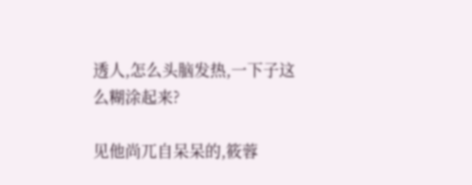透人,怎么头脑发热,一下子这么糊涂起来?

见他尚兀自呆呆的,筱蓉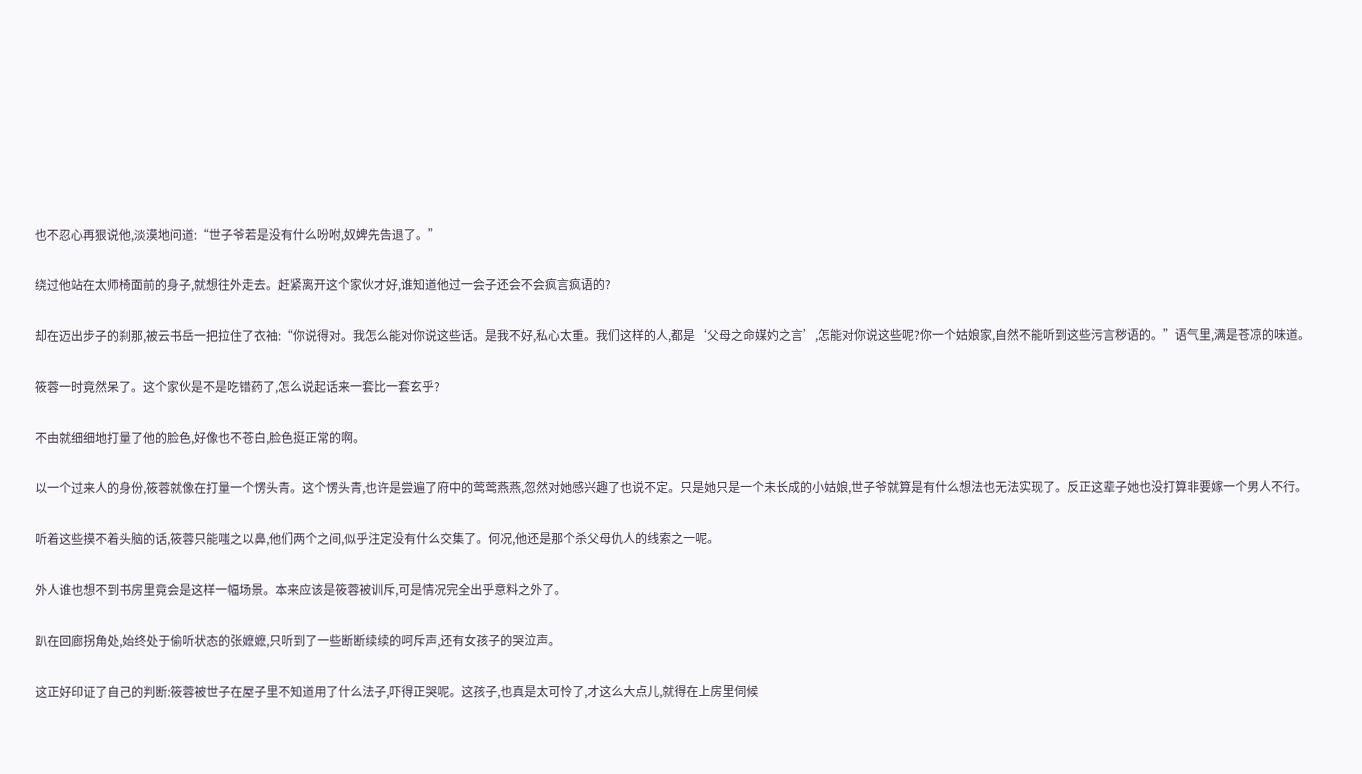也不忍心再狠说他,淡漠地问道:“世子爷若是没有什么吩咐,奴婢先告退了。”

绕过他站在太师椅面前的身子,就想往外走去。赶紧离开这个家伙才好,谁知道他过一会子还会不会疯言疯语的?

却在迈出步子的刹那,被云书岳一把拉住了衣袖:“你说得对。我怎么能对你说这些话。是我不好,私心太重。我们这样的人,都是‘父母之命媒妁之言’,怎能对你说这些呢?你一个姑娘家,自然不能听到这些污言秽语的。”语气里,满是苍凉的味道。

筱蓉一时竟然呆了。这个家伙是不是吃错药了,怎么说起话来一套比一套玄乎?

不由就细细地打量了他的脸色,好像也不苍白,脸色挺正常的啊。

以一个过来人的身份,筱蓉就像在打量一个愣头青。这个愣头青,也许是尝遍了府中的莺莺燕燕,忽然对她感兴趣了也说不定。只是她只是一个未长成的小姑娘,世子爷就算是有什么想法也无法实现了。反正这辈子她也没打算非要嫁一个男人不行。

听着这些摸不着头脑的话,筱蓉只能嗤之以鼻,他们两个之间,似乎注定没有什么交集了。何况,他还是那个杀父母仇人的线索之一呢。

外人谁也想不到书房里竟会是这样一幅场景。本来应该是筱蓉被训斥,可是情况完全出乎意料之外了。

趴在回廊拐角处,始终处于偷听状态的张嬷嬷,只听到了一些断断续续的呵斥声,还有女孩子的哭泣声。

这正好印证了自己的判断:筱蓉被世子在屋子里不知道用了什么法子,吓得正哭呢。这孩子,也真是太可怜了,才这么大点儿,就得在上房里伺候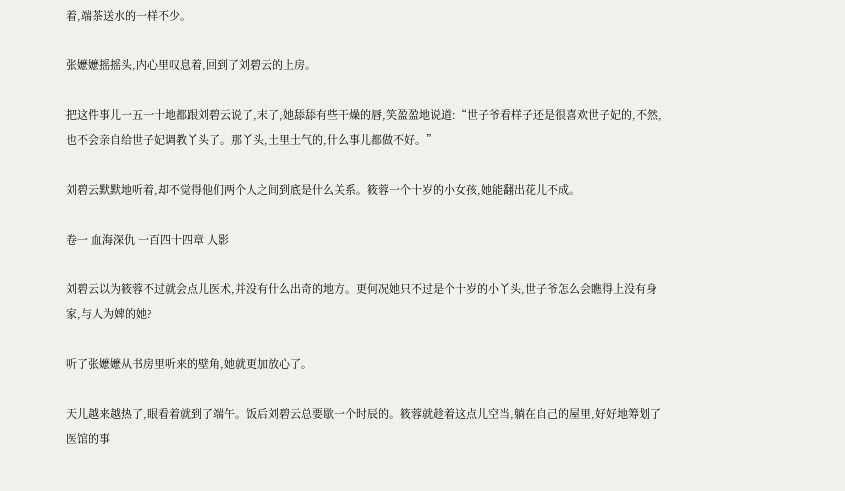着,端茶送水的一样不少。

张嬷嬷摇摇头,内心里叹息着,回到了刘碧云的上房。

把这件事儿一五一十地都跟刘碧云说了,末了,她舔舔有些干燥的唇,笑盈盈地说道:“世子爷看样子还是很喜欢世子妃的,不然,也不会亲自给世子妃调教丫头了。那丫头,土里土气的,什么事儿都做不好。”

刘碧云默默地听着,却不觉得他们两个人之间到底是什么关系。筱蓉一个十岁的小女孩,她能翻出花儿不成。

卷一 血海深仇 一百四十四章 人影

刘碧云以为筱蓉不过就会点儿医术,并没有什么出奇的地方。更何况她只不过是个十岁的小丫头,世子爷怎么会瞧得上没有身家,与人为婢的她?

听了张嬷嬷从书房里听来的壁角,她就更加放心了。

天儿越来越热了,眼看着就到了端午。饭后刘碧云总要歇一个时辰的。筱蓉就趁着这点儿空当,躺在自己的屋里,好好地筹划了医馆的事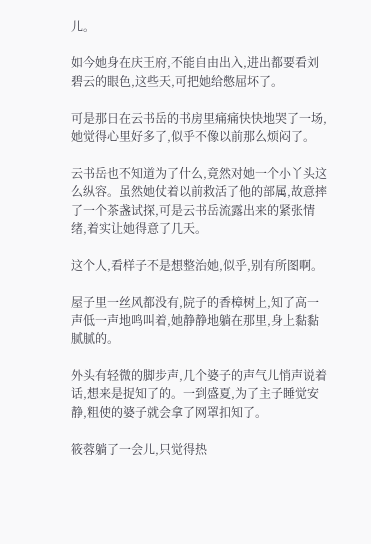儿。

如今她身在庆王府,不能自由出入,进出都要看刘碧云的眼色,这些天,可把她给憋屈坏了。

可是那日在云书岳的书房里痛痛快快地哭了一场,她觉得心里好多了,似乎不像以前那么烦闷了。

云书岳也不知道为了什么,竟然对她一个小丫头这么纵容。虽然她仗着以前救活了他的部属,故意摔了一个茶盏试探,可是云书岳流露出来的紧张情绪,着实让她得意了几天。

这个人,看样子不是想整治她,似乎,别有所图啊。

屋子里一丝风都没有,院子的香樟树上,知了高一声低一声地鸣叫着,她静静地躺在那里,身上黏黏腻腻的。

外头有轻微的脚步声,几个婆子的声气儿悄声说着话,想来是捉知了的。一到盛夏,为了主子睡觉安静,粗使的婆子就会拿了网罩扣知了。

筱蓉躺了一会儿,只觉得热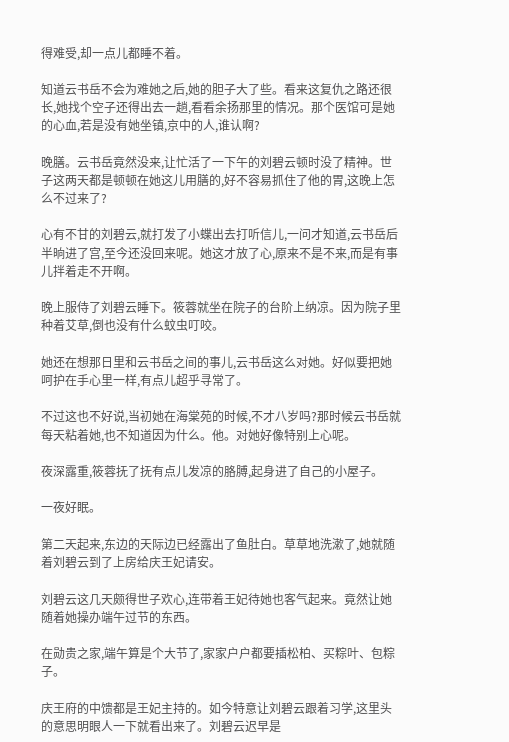得难受,却一点儿都睡不着。

知道云书岳不会为难她之后,她的胆子大了些。看来这复仇之路还很长,她找个空子还得出去一趟,看看余扬那里的情况。那个医馆可是她的心血,若是没有她坐镇,京中的人,谁认啊?

晚膳。云书岳竟然没来,让忙活了一下午的刘碧云顿时没了精神。世子这两天都是顿顿在她这儿用膳的,好不容易抓住了他的胃,这晚上怎么不过来了?

心有不甘的刘碧云,就打发了小蝶出去打听信儿,一问才知道,云书岳后半晌进了宫,至今还没回来呢。她这才放了心,原来不是不来,而是有事儿拌着走不开啊。

晚上服侍了刘碧云睡下。筱蓉就坐在院子的台阶上纳凉。因为院子里种着艾草,倒也没有什么蚊虫叮咬。

她还在想那日里和云书岳之间的事儿,云书岳这么对她。好似要把她呵护在手心里一样,有点儿超乎寻常了。

不过这也不好说,当初她在海棠苑的时候,不才八岁吗?那时候云书岳就每天粘着她,也不知道因为什么。他。对她好像特别上心呢。

夜深露重,筱蓉抚了抚有点儿发凉的胳膊,起身进了自己的小屋子。

一夜好眠。

第二天起来,东边的天际边已经露出了鱼肚白。草草地洗漱了,她就随着刘碧云到了上房给庆王妃请安。

刘碧云这几天颇得世子欢心,连带着王妃待她也客气起来。竟然让她随着她操办端午过节的东西。

在勋贵之家,端午算是个大节了,家家户户都要插松柏、买粽叶、包粽子。

庆王府的中馈都是王妃主持的。如今特意让刘碧云跟着习学,这里头的意思明眼人一下就看出来了。刘碧云迟早是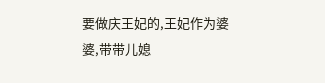要做庆王妃的,王妃作为婆婆,带带儿媳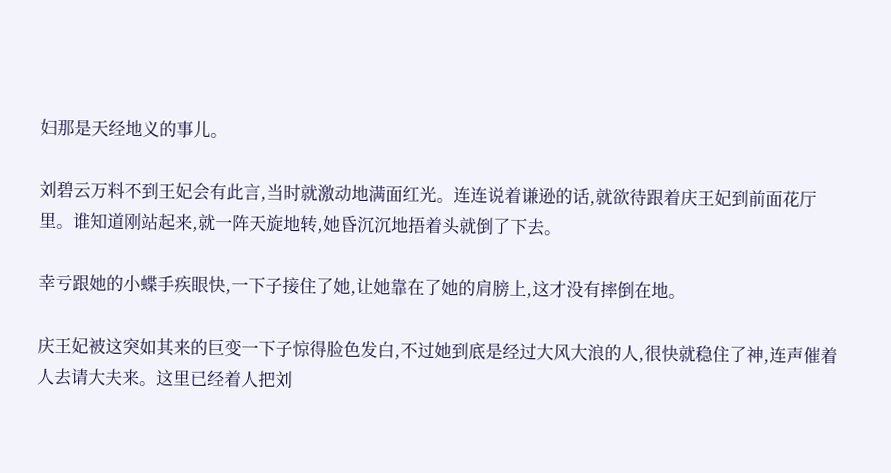妇那是天经地义的事儿。

刘碧云万料不到王妃会有此言,当时就激动地满面红光。连连说着谦逊的话,就欲待跟着庆王妃到前面花厅里。谁知道刚站起来,就一阵天旋地转,她昏沉沉地捂着头就倒了下去。

幸亏跟她的小蝶手疾眼快,一下子接住了她,让她靠在了她的肩膀上,这才没有摔倒在地。

庆王妃被这突如其来的巨变一下子惊得脸色发白,不过她到底是经过大风大浪的人,很快就稳住了神,连声催着人去请大夫来。这里已经着人把刘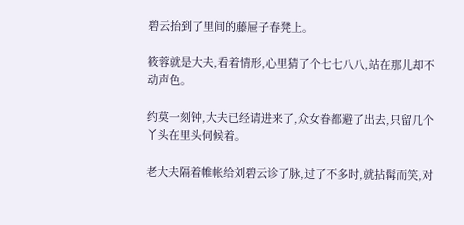碧云抬到了里间的藤屉子春凳上。

筱蓉就是大夫,看着情形,心里猜了个七七八八,站在那儿却不动声色。

约莫一刻钟,大夫已经请进来了,众女眷都避了出去,只留几个丫头在里头伺候着。

老大夫隔着帷帐给刘碧云诊了脉,过了不多时,就拈髯而笑,对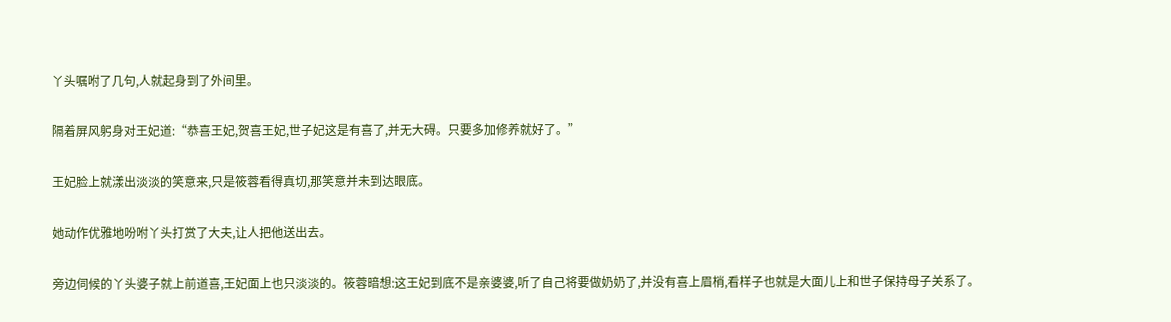丫头嘱咐了几句,人就起身到了外间里。

隔着屏风躬身对王妃道:“恭喜王妃,贺喜王妃,世子妃这是有喜了,并无大碍。只要多加修养就好了。”

王妃脸上就漾出淡淡的笑意来,只是筱蓉看得真切,那笑意并未到达眼底。

她动作优雅地吩咐丫头打赏了大夫,让人把他送出去。

旁边伺候的丫头婆子就上前道喜,王妃面上也只淡淡的。筱蓉暗想:这王妃到底不是亲婆婆,听了自己将要做奶奶了,并没有喜上眉梢,看样子也就是大面儿上和世子保持母子关系了。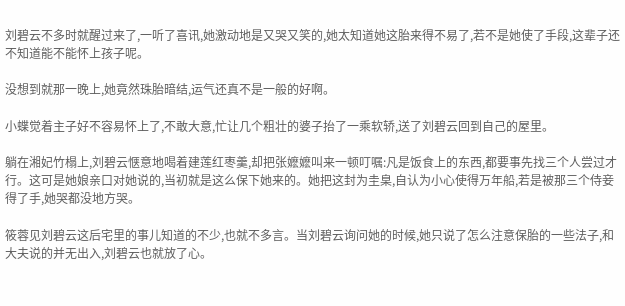刘碧云不多时就醒过来了,一听了喜讯,她激动地是又哭又笑的,她太知道她这胎来得不易了,若不是她使了手段,这辈子还不知道能不能怀上孩子呢。

没想到就那一晚上,她竟然珠胎暗结,运气还真不是一般的好啊。

小蝶觉着主子好不容易怀上了,不敢大意,忙让几个粗壮的婆子抬了一乘软轿,送了刘碧云回到自己的屋里。

躺在湘妃竹榻上,刘碧云惬意地喝着建莲红枣羹,却把张嬷嬷叫来一顿叮嘱:凡是饭食上的东西,都要事先找三个人尝过才行。这可是她娘亲口对她说的,当初就是这么保下她来的。她把这封为圭臬,自认为小心使得万年船,若是被那三个侍妾得了手,她哭都没地方哭。

筱蓉见刘碧云这后宅里的事儿知道的不少,也就不多言。当刘碧云询问她的时候,她只说了怎么注意保胎的一些法子,和大夫说的并无出入,刘碧云也就放了心。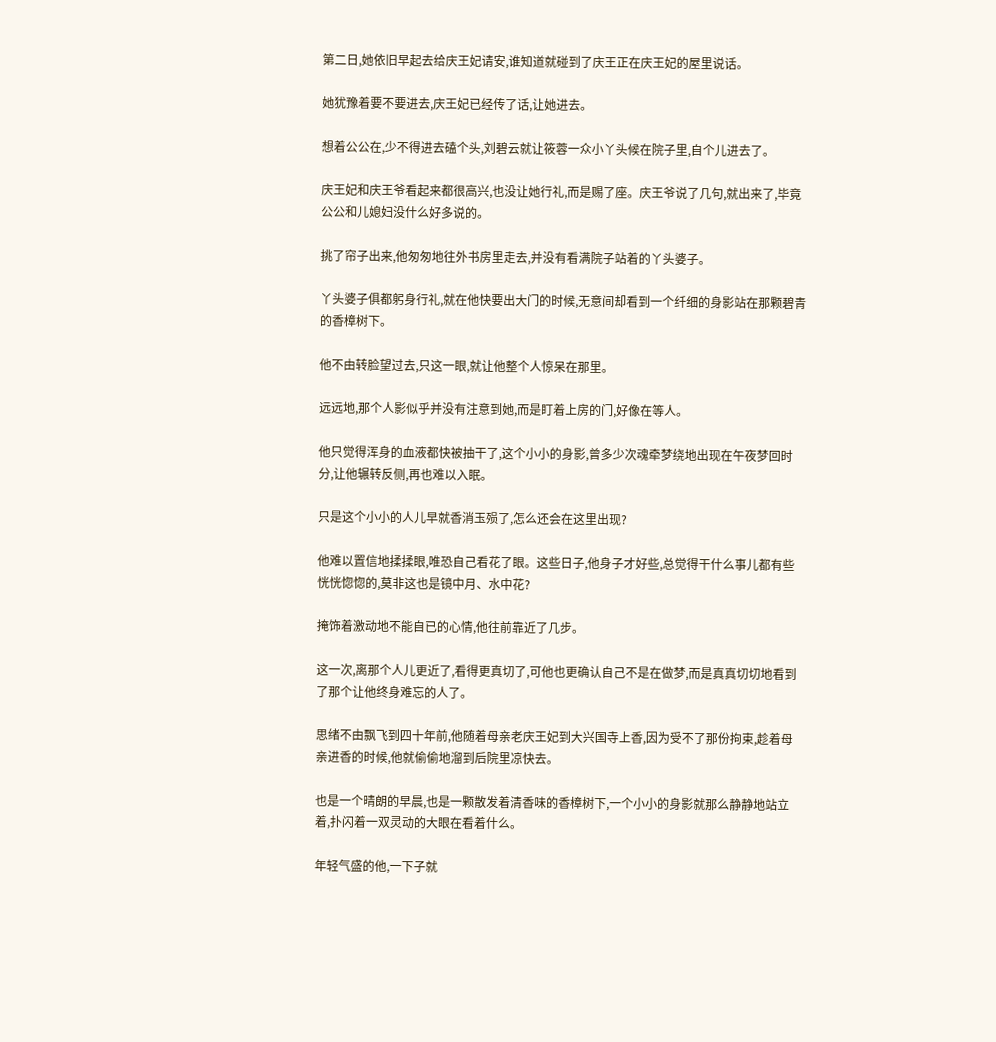第二日,她依旧早起去给庆王妃请安,谁知道就碰到了庆王正在庆王妃的屋里说话。

她犹豫着要不要进去,庆王妃已经传了话,让她进去。

想着公公在,少不得进去磕个头,刘碧云就让筱蓉一众小丫头候在院子里,自个儿进去了。

庆王妃和庆王爷看起来都很高兴,也没让她行礼,而是赐了座。庆王爷说了几句,就出来了,毕竟公公和儿媳妇没什么好多说的。

挑了帘子出来,他匆匆地往外书房里走去,并没有看满院子站着的丫头婆子。

丫头婆子俱都躬身行礼,就在他快要出大门的时候,无意间却看到一个纤细的身影站在那颗碧青的香樟树下。

他不由转脸望过去,只这一眼,就让他整个人惊呆在那里。

远远地,那个人影似乎并没有注意到她,而是盯着上房的门,好像在等人。

他只觉得浑身的血液都快被抽干了,这个小小的身影,曾多少次魂牵梦绕地出现在午夜梦回时分,让他辗转反侧,再也难以入眠。

只是这个小小的人儿早就香消玉殒了,怎么还会在这里出现?

他难以置信地揉揉眼,唯恐自己看花了眼。这些日子,他身子才好些,总觉得干什么事儿都有些恍恍惚惚的,莫非这也是镜中月、水中花?

掩饰着激动地不能自已的心情,他往前靠近了几步。

这一次,离那个人儿更近了,看得更真切了,可他也更确认自己不是在做梦,而是真真切切地看到了那个让他终身难忘的人了。

思绪不由飘飞到四十年前,他随着母亲老庆王妃到大兴国寺上香,因为受不了那份拘束,趁着母亲进香的时候,他就偷偷地溜到后院里凉快去。

也是一个晴朗的早晨,也是一颗散发着清香味的香樟树下,一个小小的身影就那么静静地站立着,扑闪着一双灵动的大眼在看着什么。

年轻气盛的他,一下子就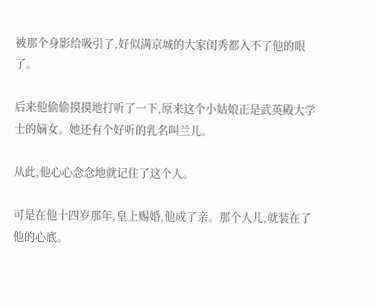被那个身影给吸引了,好似满京城的大家闺秀都入不了他的眼了。

后来他偷偷摸摸地打听了一下,原来这个小姑娘正是武英殿大学士的嫡女。她还有个好听的乳名叫兰儿。

从此,他心心念念地就记住了这个人。

可是在他十四岁那年,皇上赐婚,他成了亲。那个人儿,就装在了他的心底。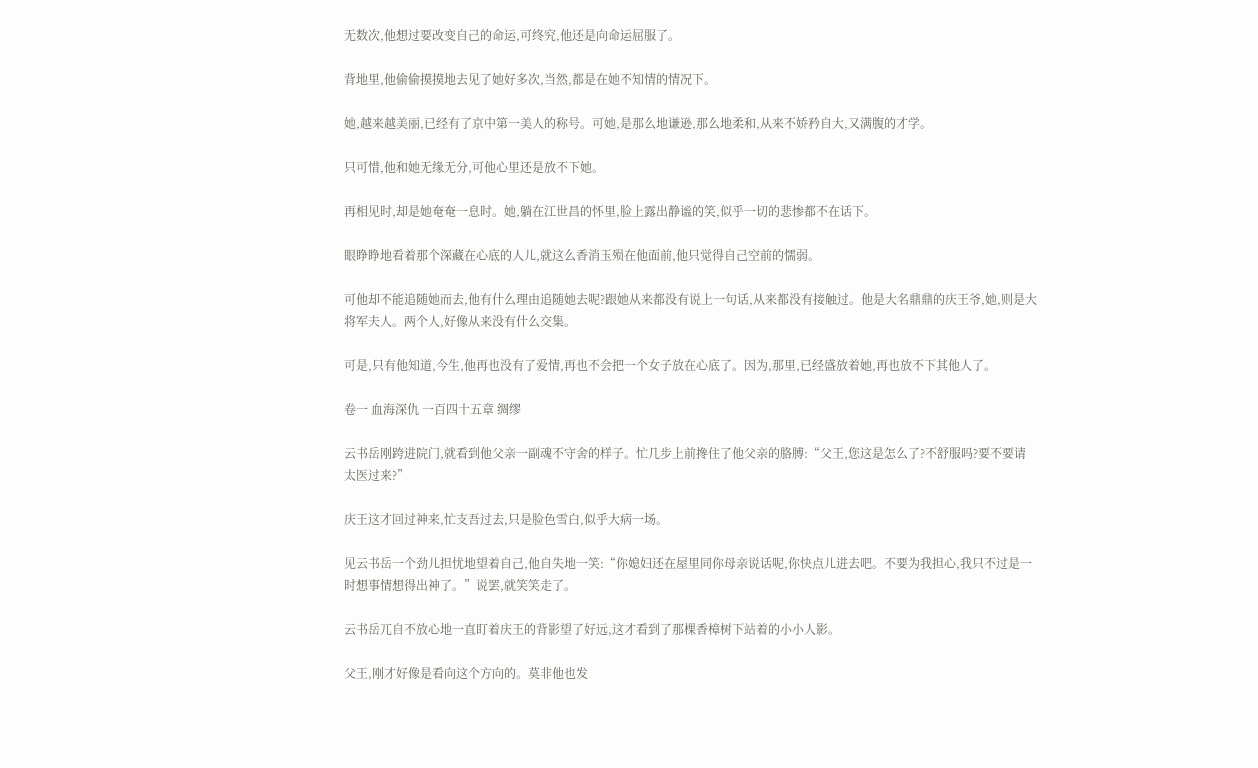无数次,他想过要改变自己的命运,可终究,他还是向命运屈服了。

背地里,他偷偷摸摸地去见了她好多次,当然,都是在她不知情的情况下。

她,越来越美丽,已经有了京中第一美人的称号。可她,是那么地谦逊,那么地柔和,从来不娇矜自大,又满腹的才学。

只可惜,他和她无缘无分,可他心里还是放不下她。

再相见时,却是她奄奄一息时。她,躺在江世昌的怀里,脸上露出静谧的笑,似乎一切的悲惨都不在话下。

眼睁睁地看着那个深藏在心底的人儿,就这么香消玉殒在他面前,他只觉得自己空前的懦弱。

可他却不能追随她而去,他有什么理由追随她去呢?跟她从来都没有说上一句话,从来都没有接触过。他是大名鼎鼎的庆王爷,她,则是大将军夫人。两个人,好像从来没有什么交集。

可是,只有他知道,今生,他再也没有了爱情,再也不会把一个女子放在心底了。因为,那里,已经盛放着她,再也放不下其他人了。

卷一 血海深仇 一百四十五章 绸缪

云书岳刚跨进院门,就看到他父亲一副魂不守舍的样子。忙几步上前搀住了他父亲的胳膊:“父王,您这是怎么了?不舒服吗?要不要请太医过来?”

庆王这才回过神来,忙支吾过去,只是脸色雪白,似乎大病一场。

见云书岳一个劲儿担忧地望着自己,他自失地一笑:“你媳妇还在屋里同你母亲说话呢,你快点儿进去吧。不要为我担心,我只不过是一时想事情想得出神了。”说罢,就笑笑走了。

云书岳兀自不放心地一直盯着庆王的背影望了好远,这才看到了那棵香樟树下站着的小小人影。

父王,刚才好像是看向这个方向的。莫非他也发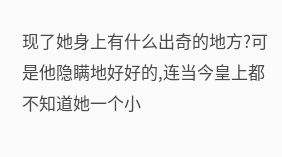现了她身上有什么出奇的地方?可是他隐瞒地好好的,连当今皇上都不知道她一个小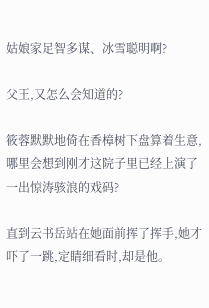姑娘家足智多谋、冰雪聪明啊?

父王,又怎么会知道的?

筱蓉默默地倚在香樟树下盘算着生意,哪里会想到刚才这院子里已经上演了一出惊涛骇浪的戏码?

直到云书岳站在她面前挥了挥手,她才吓了一跳,定睛细看时,却是他。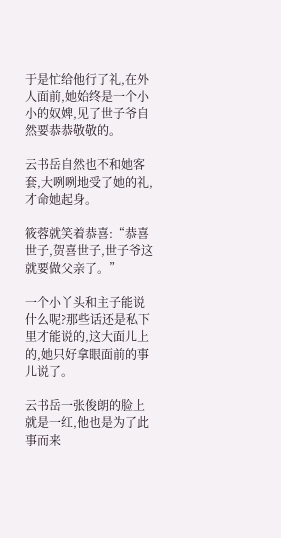于是忙给他行了礼,在外人面前,她始终是一个小小的奴婢,见了世子爷自然要恭恭敬敬的。

云书岳自然也不和她客套,大咧咧地受了她的礼,才命她起身。

筱蓉就笑着恭喜:“恭喜世子,贺喜世子,世子爷这就要做父亲了。”

一个小丫头和主子能说什么呢?那些话还是私下里才能说的,这大面儿上的,她只好拿眼面前的事儿说了。

云书岳一张俊朗的脸上就是一红,他也是为了此事而来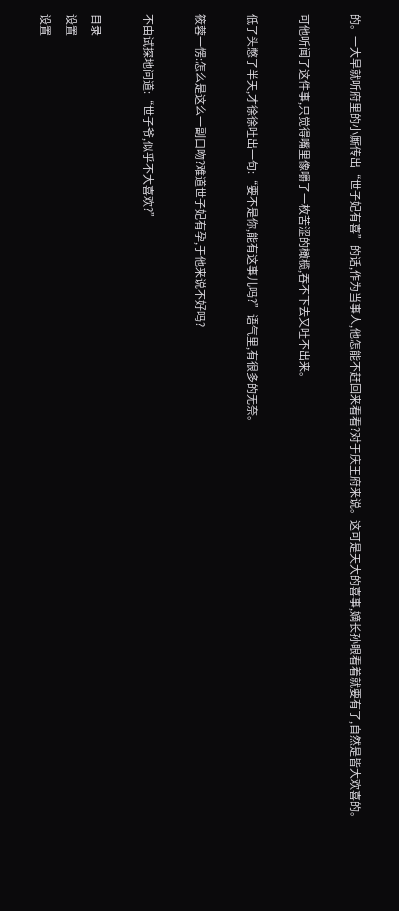的。一大早就听府里的小厮传出“世子妃有喜”的话,作为当事人,他怎能不赶回来看看?对于庆王府来说。这可是天大的喜事,嫡长孙眼看着就要有了,自然是皆大欢喜的。

可他听闻了这件事,只觉得嘴里像嚼了一枚苦涩的橄榄,吞不下去又吐不出来。

低了头憋了半天,才徐徐吐出一句:“要不是你,能有这事儿吗?”语气里,有很多的无奈。

筱蓉一愣:怎么是这么一副口吻?难道世子妃有孕,于他来说不好吗?

不由试探地问道:“世子爷,似乎不大喜欢?”

目录
设置
设置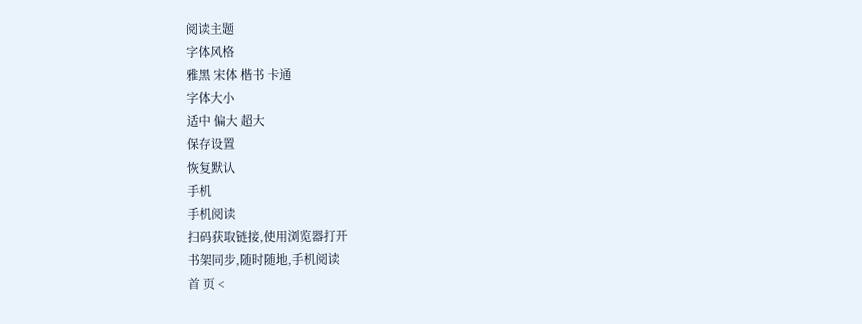阅读主题
字体风格
雅黑 宋体 楷书 卡通
字体大小
适中 偏大 超大
保存设置
恢复默认
手机
手机阅读
扫码获取链接,使用浏览器打开
书架同步,随时随地,手机阅读
首 页 <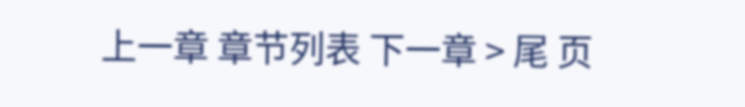上一章 章节列表 下一章 > 尾 页